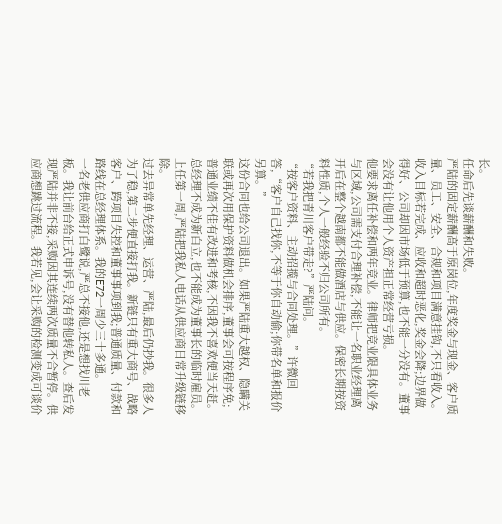长。
任命后先谈薪酬和失败。
严陆的固定薪酬高于原岗位,年度奖金与现金、客户质量、员工、安全、合规和项目满意挂钩,不只看收入。收入目标若完成、应收和超时恶化,奖金会降;边界做得好、公司却因市场低于预算,也不能一分没有。董事会没有让他用个人资产担正常经营亏损。
他要求离任补偿和两年竞业。律师把竞业限具体业务与区域,公司需支付合理补偿,不能让一名职业经理离开后在整个越南都不能做酒店与供应。保密长期按资料性质,个人一般经验不归公司所有。
“若我把青川客户带走?”严陆问。
“按客户资料、主动招揽与合同处理。”许微回答,“客户自己找你,不等于你自动偷;你带名单和报价另算。”
这份合同也给公司退出。如果严陆重大越权、隐瞒关联或再次用保护资料做机会排序,董事会可按程序免;普通业绩不佳有改进和考核,不因我不喜欢便当天赶。总经理不成为新白立,也不能成为董事长的临时雇员。
上任第一周,严陆把我私人电话从供应商日常升级链移除。
过去异常单先经理、运营、严陆,最后仍抄我。很多人为了稳,第二步便直接打我。新链只有重大商号、战略客户、跨项目失控和董事事项到我;普通质量、付款和路线在总经理体系。我的E72一周少三十多通。
一名老供应商打白鹭说,严总不接他,还是想找川老板。我让前台给正式申诉号,没有替他转私人。查后发现严陆并非不接,采购因其连续两次质量不合暂停。供应商想跳过流程。我若见,会让采购的检测变成可谈价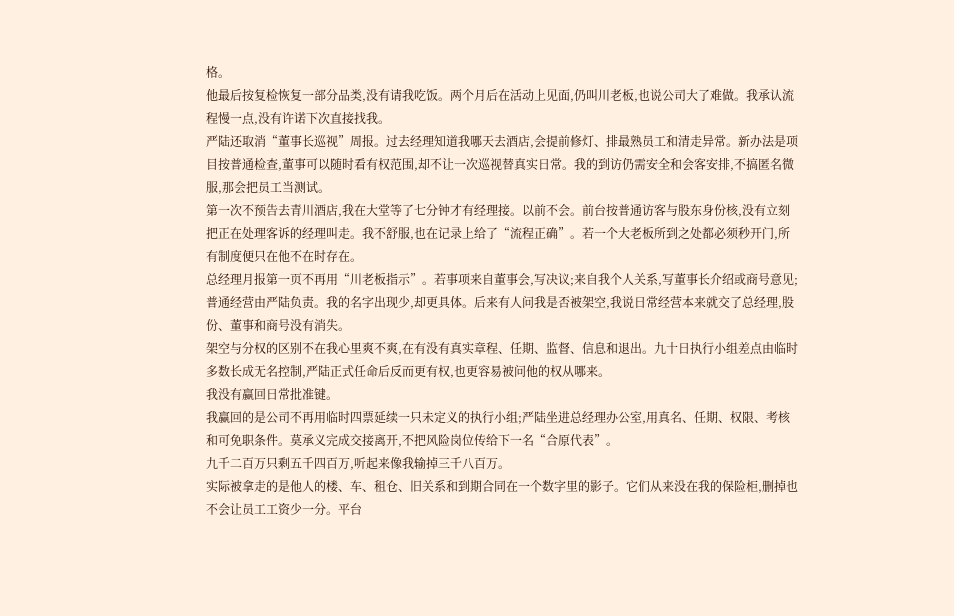格。
他最后按复检恢复一部分品类,没有请我吃饭。两个月后在活动上见面,仍叫川老板,也说公司大了难做。我承认流程慢一点,没有许诺下次直接找我。
严陆还取消“董事长巡视”周报。过去经理知道我哪天去酒店,会提前修灯、排最熟员工和清走异常。新办法是项目按普通检查,董事可以随时看有权范围,却不让一次巡视替真实日常。我的到访仍需安全和会客安排,不搞匿名微服,那会把员工当测试。
第一次不预告去青川酒店,我在大堂等了七分钟才有经理接。以前不会。前台按普通访客与股东身份核,没有立刻把正在处理客诉的经理叫走。我不舒服,也在记录上给了“流程正确”。若一个大老板所到之处都必须秒开门,所有制度便只在他不在时存在。
总经理月报第一页不再用“川老板指示”。若事项来自董事会,写决议;来自我个人关系,写董事长介绍或商号意见;普通经营由严陆负责。我的名字出现少,却更具体。后来有人问我是否被架空,我说日常经营本来就交了总经理,股份、董事和商号没有消失。
架空与分权的区别不在我心里爽不爽,在有没有真实章程、任期、监督、信息和退出。九十日执行小组差点由临时多数长成无名控制,严陆正式任命后反而更有权,也更容易被问他的权从哪来。
我没有赢回日常批准键。
我赢回的是公司不再用临时四票延续一只未定义的执行小组;严陆坐进总经理办公室,用真名、任期、权限、考核和可免职条件。莫承义完成交接离开,不把风险岗位传给下一名“合原代表”。
九千二百万只剩五千四百万,听起来像我输掉三千八百万。
实际被拿走的是他人的楼、车、租仓、旧关系和到期合同在一个数字里的影子。它们从来没在我的保险柜,删掉也不会让员工工资少一分。平台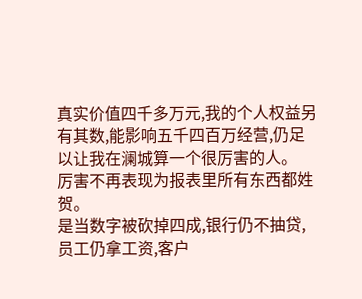真实价值四千多万元,我的个人权益另有其数,能影响五千四百万经营,仍足以让我在澜城算一个很厉害的人。
厉害不再表现为报表里所有东西都姓贺。
是当数字被砍掉四成,银行仍不抽贷,员工仍拿工资,客户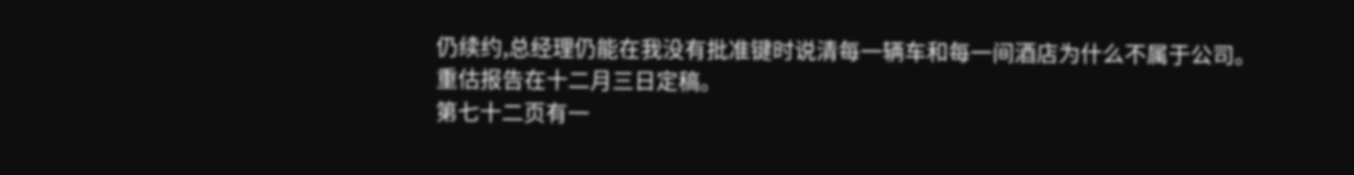仍续约,总经理仍能在我没有批准键时说清每一辆车和每一间酒店为什么不属于公司。
重估报告在十二月三日定稿。
第七十二页有一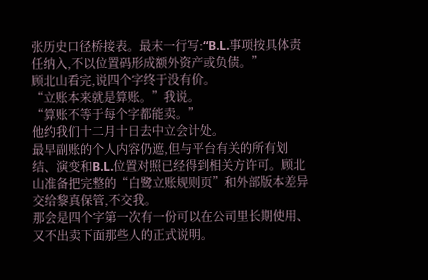张历史口径桥接表。最末一行写:“B.L.事项按具体责任纳入,不以位置码形成额外资产或负债。”
顾北山看完,说四个字终于没有价。
“立账本来就是算账。”我说。
“算账不等于每个字都能卖。”
他约我们十二月十日去中立会计处。
最早副账的个人内容仍遮,但与平台有关的所有划结、演变和B.L.位置对照已经得到相关方许可。顾北山准备把完整的“白鹭立账规则页”和外部版本差异交给黎真保管,不交我。
那会是四个字第一次有一份可以在公司里长期使用、又不出卖下面那些人的正式说明。